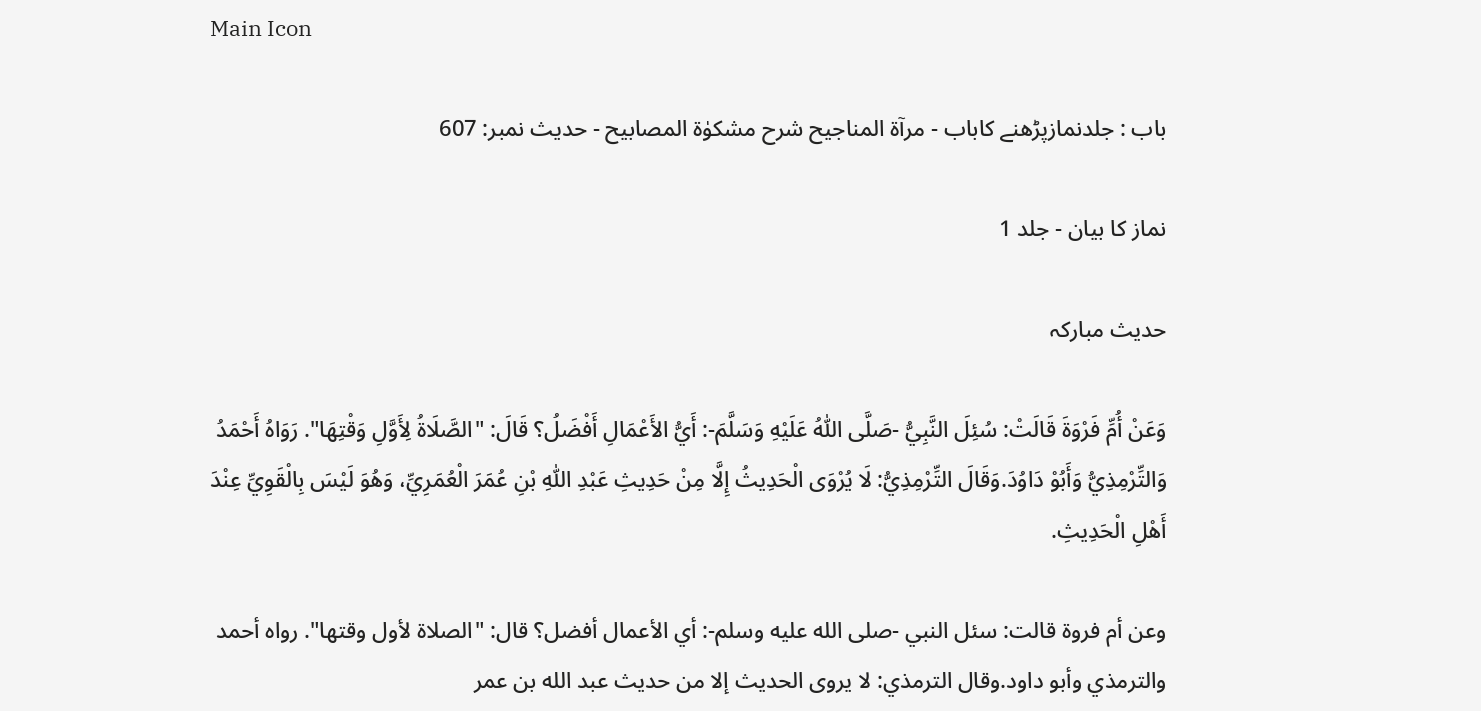Main Icon

باب : جلدنمازپڑھنے کاباب - مرآۃ المناجیح شرح مشکوٰۃ المصابیح - حدیث نمبر: 607

نماز کا بیان - جلد 1

حدیث مبارکہ

وَعَنْ أُمِّ فَرْوَةَ قَالَتْ: سُئِلَ النَّبِيُّ -صَلَّى اللّٰهُ عَلَيْهِ وَسَلَّمَ-: أَيُّ الأَعْمَالِ أَفْضَلُ؟ قَالَ: "الصَّلَاةُ لِأَوَّلِ وَقْتِهَا". رَوَاهُ أَحْمَدُ وَالتِّرْمِذِيُّ وَأَبُوْ دَاوُدَ.وَقَالَ التِّرْمِذِيُّ: لَا يُرْوَى الْحَدِيثُ إِلَّا مِنْ حَدِيثِ عَبْدِ اللّٰهِ بْنِ عُمَرَ الْعُمَرِيِّ، وَهُوَ لَيْسَ بِالْقَوِيِّ عِنْدَ أَهْلِ الْحَدِيثِ.

وعن أم فروة قالت: سئل النبي -صلى الله عليه وسلم-: أي الأعمال أفضل؟ قال: "الصلاة لأول وقتها". رواه أحمد والترمذي وأبو داود.وقال الترمذي: لا يروى الحديث إلا من حديث عبد الله بن عمر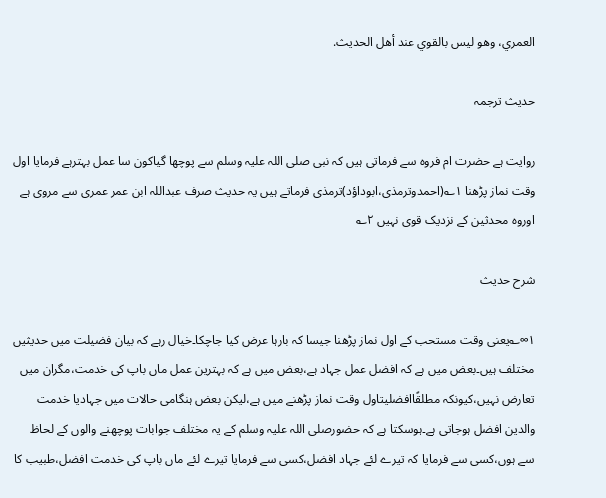العمري، وهو ليس بالقوي عند أهل الحديث.

حدیث ترجمہ

روایت ہے حضرت ام فروہ سے فرماتی ہیں کہ نبی صلی اللہ علیہ وسلم سے پوچھا گیاکون سا عمل بہترہے فرمایا اول وقت نماز پڑھنا ۱؎(احمدوترمذی،ابوداؤد)ترمذی فرماتے ہیں یہ حدیث صرف عبداللہ ابن عمر عمری سے مروی ہے اوروہ محدثین کے نزدیک قوی نہیں ۲؎

شرح حدیث

۱∞؎یعنی وقت مستحب کے اول نماز پڑھنا جیسا کہ بارہا عرض کیا جاچکا۔خیال رہے کہ بیان فضیلت میں حدیثیں مختلف ہیں۔بعض میں ہے کہ افضل عمل جہاد ہے،بعض میں ہے کہ بہترین عمل ماں باپ کی خدمت،مگران میں تعارض نہیں،کیونکہ مطلقًاافضلیتاول وقت نماز پڑھنے میں ہے،لیکن بعض ہنگامی حالات میں جہادیا خدمت والدین افضل ہوجاتی ہے۔ہوسکتا ہے کہ حضورصلی اللہ علیہ وسلم کے یہ مختلف جوابات پوچھنے والوں کے لحاظ سے ہوں،کسی سے فرمایا کہ تیرے لئے جہاد افضل،کسی سے فرمایا تیرے لئے ماں باپ کی خدمت افضل،طبیب کا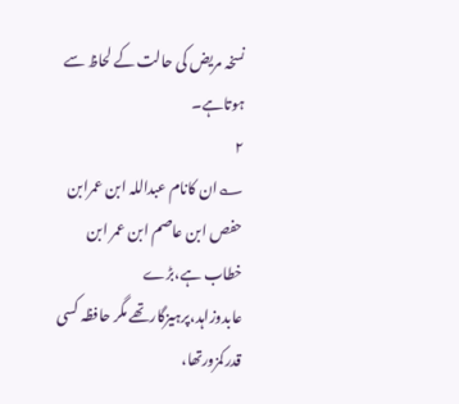نسخہ مریض کی حالت کے لحاظ سے ہوتاہے۔
۲
؎ان کانام عبداللہ ابن عمرابن حفص ابن عاصم ابن عمر ابن خطاب ہے،بڑے عابدوزاہد،پرہیزگارتھے مگر حافظہ کسی قدرکمزورتھا،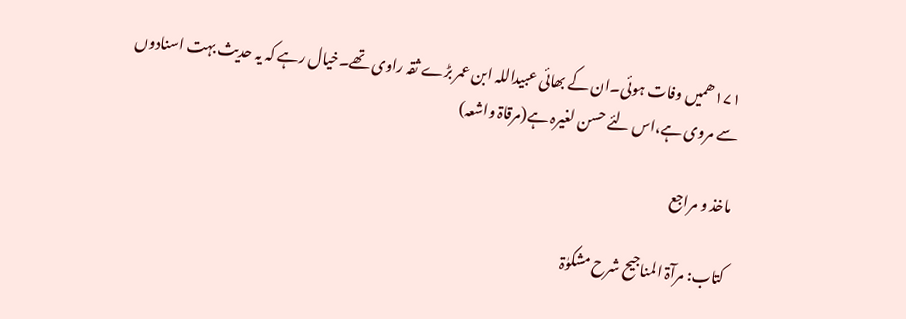۱۷۱ھمیں وفات ہوئی۔ان کے بھائی عبیداللہ ابن عمر بڑے ثقہ راوی تھے۔خیال رہے کہ یہ حدیث بہت اسنادوں سے مروی ہے،اس لئے حسن لغیرہ ہے(مرقاۃ واشعہ)

ماخذ و مراجع

کتاب: مرآۃ المناجیح شرح مشکوٰۃ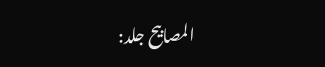المصابیح جلد: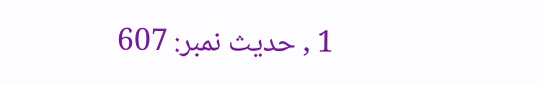1 , حدیث نمبر: 607